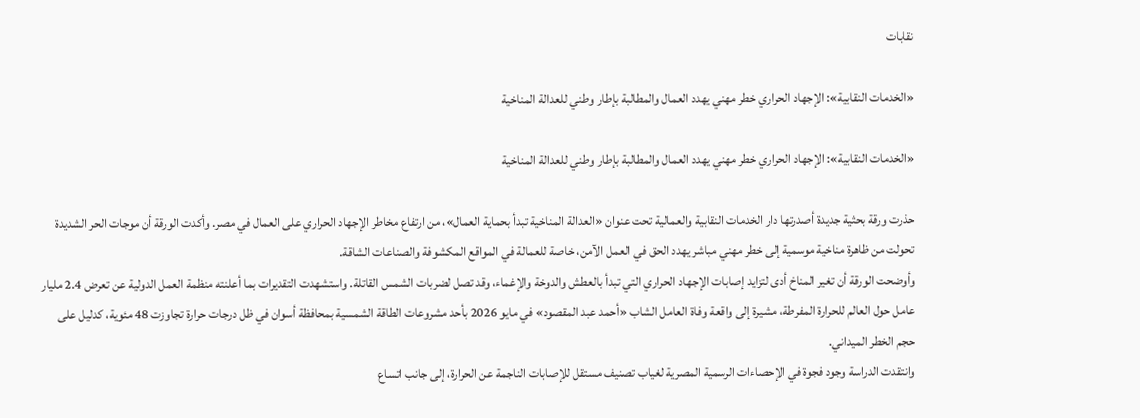نقابات

«الخدمات النقابية»: الإجهاد الحراري خطر مهني يهدد العمال والمطالبة بإطار وطني للعدالة المناخية

«الخدمات النقابية»: الإجهاد الحراري خطر مهني يهدد العمال والمطالبة بإطار وطني للعدالة المناخية

حذرت ورقة بحثية جديدة أصدرتها دار الخدمات النقابية والعمالية تحت عنوان «العدالة المناخية تبدأ بحماية العمال»، من ارتفاع مخاطر الإجهاد الحراري على العمال في مصر. وأكدت الورقة أن موجات الحر الشديدة تحولت من ظاهرة مناخية موسمية إلى خطر مهني مباشر يهدد الحق في العمل الآمن، خاصة للعمالة في المواقع المكشوفة والصناعات الشاقة.
وأوضحت الورقة أن تغير المناخ أدى لتزايد إصابات الإجهاد الحراري التي تبدأ بالعطش والدوخة والإغماء، وقد تصل لضربات الشمس القاتلة. واستشهدت التقديرات بما أعلنته منظمة العمل الدولية عن تعرض 2.4 مليار عامل حول العالم للحرارة المفرطة، مشيرة إلى واقعة وفاة العامل الشاب «أحمد عبد المقصود» في مايو 2026 بأحد مشروعات الطاقة الشمسية بمحافظة أسوان في ظل درجات حرارة تجاوزت 48 مئوية، كدليل على حجم الخطر الميداني.
وانتقدت الدراسة وجود فجوة في الإحصاءات الرسمية المصرية لغياب تصنيف مستقل للإصابات الناجمة عن الحرارة، إلى جانب اتساع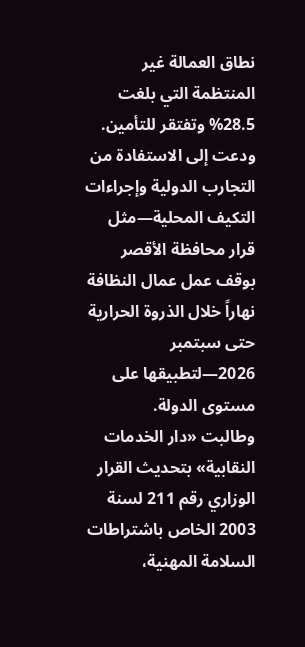نطاق العمالة غير المنتظمة التي بلغت 28.5% وتفتقر للتأمين. ودعت إلى الاستفادة من التجارب الدولية وإجراءات التكيف المحلية—مثل قرار محافظة الأقصر بوقف عمل عمال النظافة نهاراً خلال الذروة الحرارية حتى سبتمبر 2026—لتطبيقها على مستوى الدولة.
وطالبت «دار الخدمات النقابية» بتحديث القرار الوزاري رقم 211 لسنة 2003 الخاص باشتراطات السلامة المهنية،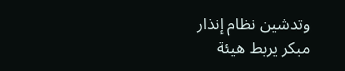وتدشين نظام إنذار مبكر يربط هيئة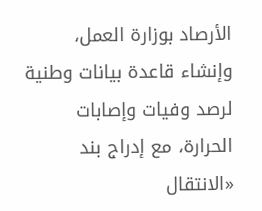الأرصاد بوزارة العمل، وإنشاء قاعدة بيانات وطنية لرصد وفيات وإصابات الحرارة، مع إدراج بند «الانتقال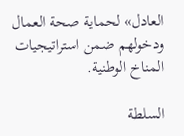العادل» لحماية صحة العمال ودخولهم ضمن استراتيجيات المناخ الوطنية.

السلطة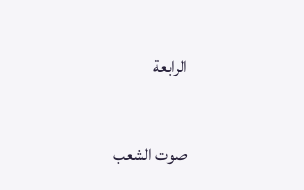الرابعة

صوت الشعب